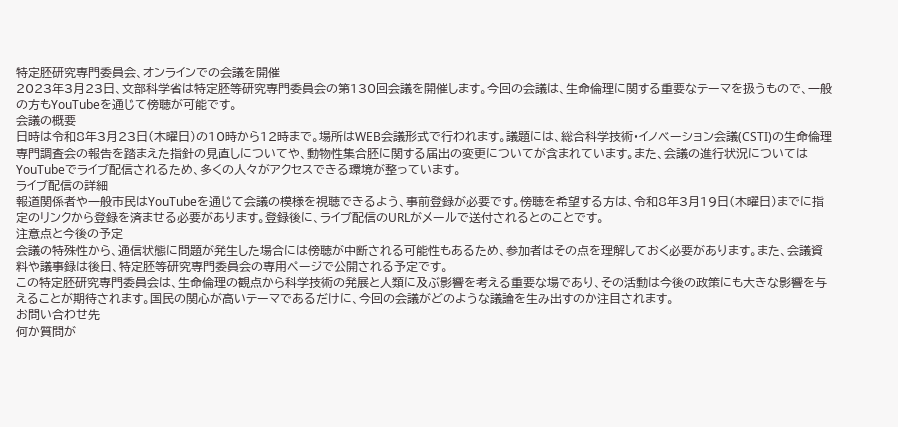特定胚研究専門委員会、オンラインでの会議を開催
2023年3月23日、文部科学省は特定胚等研究専門委員会の第130回会議を開催します。今回の会議は、生命倫理に関する重要なテーマを扱うもので、一般の方もYouTubeを通じて傍聴が可能です。
会議の概要
日時は令和8年3月23日(木曜日)の10時から12時まで。場所はWEB会議形式で行われます。議題には、総合科学技術・イノベーション会議(CSTI)の生命倫理専門調査会の報告を踏まえた指針の見直しについてや、動物性集合胚に関する届出の変更についてが含まれています。また、会議の進行状況についてはYouTubeでライブ配信されるため、多くの人々がアクセスできる環境が整っています。
ライブ配信の詳細
報道関係者や一般市民はYouTubeを通じて会議の模様を視聴できるよう、事前登録が必要です。傍聴を希望する方は、令和8年3月19日(木曜日)までに指定のリンクから登録を済ませる必要があります。登録後に、ライブ配信のURLがメールで送付されるとのことです。
注意点と今後の予定
会議の特殊性から、通信状態に問題が発生した場合には傍聴が中断される可能性もあるため、参加者はその点を理解しておく必要があります。また、会議資料や議事録は後日、特定胚等研究専門委員会の専用ページで公開される予定です。
この特定胚研究専門委員会は、生命倫理の観点から科学技術の発展と人類に及ぶ影響を考える重要な場であり、その活動は今後の政策にも大きな影響を与えることが期待されます。国民の関心が高いテーマであるだけに、今回の会議がどのような議論を生み出すのか注目されます。
お問い合わせ先
何か質問が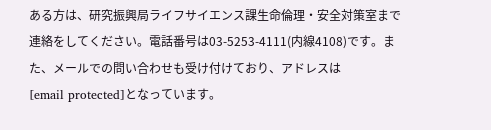ある方は、研究振興局ライフサイエンス課生命倫理・安全対策室まで連絡をしてください。電話番号は03-5253-4111(内線4108)です。また、メールでの問い合わせも受け付けており、アドレスは
[email protected]となっています。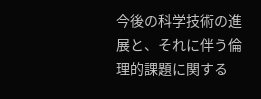今後の科学技術の進展と、それに伴う倫理的課題に関する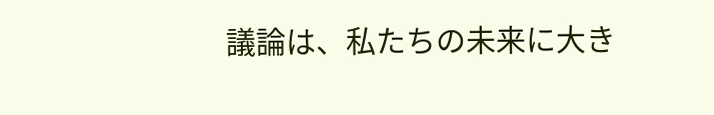議論は、私たちの未来に大き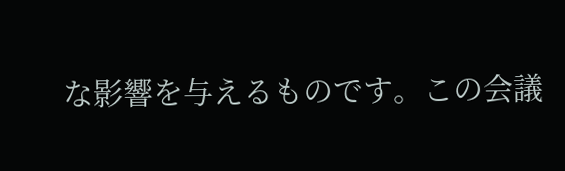な影響を与えるものです。この会議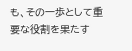も、その一歩として重要な役割を果たす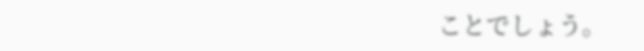ことでしょう。